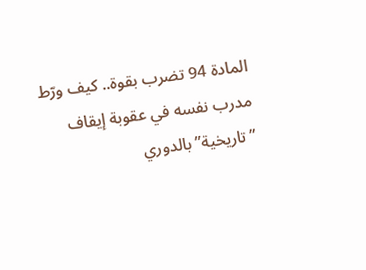المادة 94 تضرب بقوة.. كيف ورّط مدرب نفسه في عقوبة إيقاف ”تاريخية” بالدوري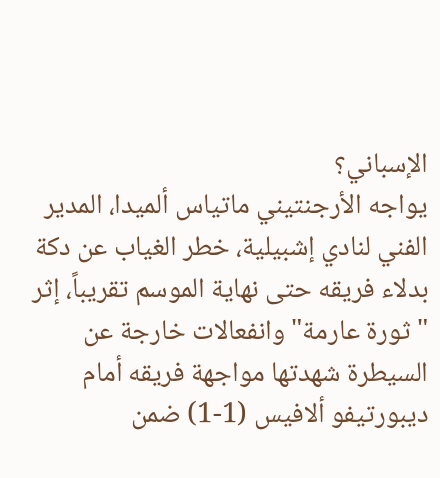الإسباني؟
يواجه الأرجنتيني ماتياس ألميدا، المدير الفني لنادي إشبيلية، خطر الغياب عن دكة بدلاء فريقه حتى نهاية الموسم تقريباً، إثر "ثورة عارمة" وانفعالات خارجة عن السيطرة شهدتها مواجهة فريقه أمام ديبورتيفو ألافيس (1-1) ضمن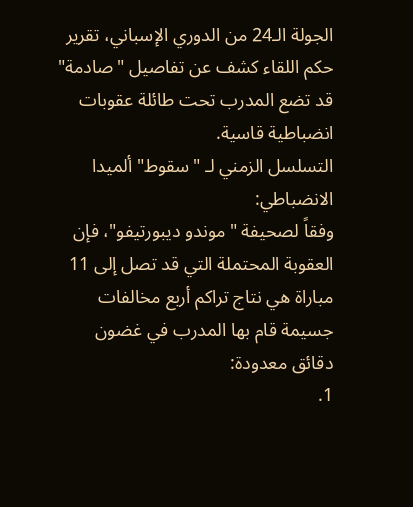الجولة الـ24 من الدوري الإسباني، تقرير حكم اللقاء كشف عن تفاصيل "صادمة" قد تضع المدرب تحت طائلة عقوبات انضباطية قاسية.
التسلسل الزمني لـ "سقوط" ألميدا الانضباطي:
وفقاً لصحيفة "موندو ديبورتيفو"، فإن العقوبة المحتملة التي قد تصل إلى 11 مباراة هي نتاج تراكم أربع مخالفات جسيمة قام بها المدرب في غضون دقائق معدودة:
1.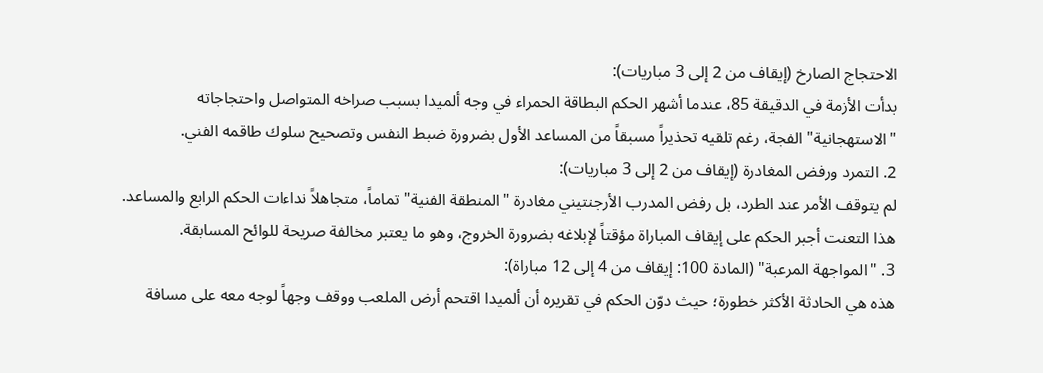الاحتجاج الصارخ (إيقاف من 2 إلى 3 مباريات):
بدأت الأزمة في الدقيقة 85، عندما أشهر الحكم البطاقة الحمراء في وجه ألميدا بسبب صراخه المتواصل واحتجاجاته "الاستهجانية" الفجة، رغم تلقيه تحذيراً مسبقاً من المساعد الأول بضرورة ضبط النفس وتصحيح سلوك طاقمه الفني.
2. التمرد ورفض المغادرة (إيقاف من 2 إلى 3 مباريات):
لم يتوقف الأمر عند الطرد، بل رفض المدرب الأرجنتيني مغادرة "المنطقة الفنية" تماماً، متجاهلاً نداءات الحكم الرابع والمساعد.
هذا التعنت أجبر الحكم على إيقاف المباراة مؤقتاً لإبلاغه بضرورة الخروج، وهو ما يعتبر مخالفة صريحة للوائح المسابقة.
3. "المواجهة المرعبة" (المادة 100: إيقاف من 4 إلى 12 مباراة):
هذه هي الحادثة الأكثر خطورة؛ حيث دوّن الحكم في تقريره أن ألميدا اقتحم أرض الملعب ووقف وجهاً لوجه معه على مسافة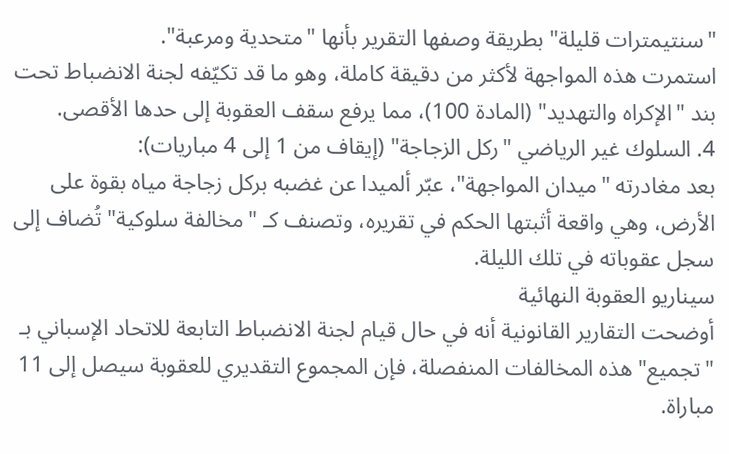"سنتيمترات قليلة" بطريقة وصفها التقرير بأنها "متحدية ومرعبة".
استمرت هذه المواجهة لأكثر من دقيقة كاملة، وهو ما قد تكيّفه لجنة الانضباط تحت بند "الإكراه والتهديد" (المادة 100)، مما يرفع سقف العقوبة إلى حدها الأقصى.
4. السلوك غير الرياضي "ركل الزجاجة" (إيقاف من 1 إلى 4 مباريات):
بعد مغادرته "ميدان المواجهة"، عبّر ألميدا عن غضبه بركل زجاجة مياه بقوة على الأرض، وهي واقعة أثبتها الحكم في تقريره، وتصنف كـ "مخالفة سلوكية" تُضاف إلى سجل عقوباته في تلك الليلة.
سيناريو العقوبة النهائية
أوضحت التقارير القانونية أنه في حال قيام لجنة الانضباط التابعة للاتحاد الإسباني بـ "تجميع" هذه المخالفات المنفصلة، فإن المجموع التقديري للعقوبة سيصل إلى 11 مباراة.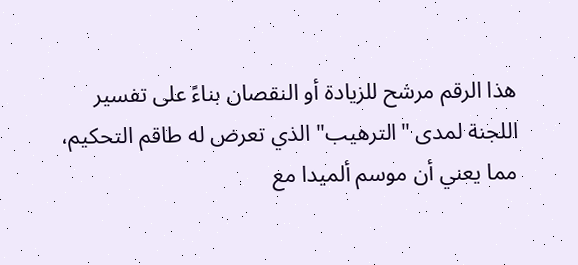هذا الرقم مرشح للزيادة أو النقصان بناءً على تفسير اللجنة لمدى "الترهيب" الذي تعرض له طاقم التحكيم، مما يعني أن موسم ألميدا مع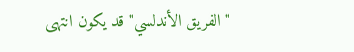"الفريق الأندلسي" قد يكون انتهى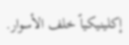إكلينيكياً خلف الأسوار.